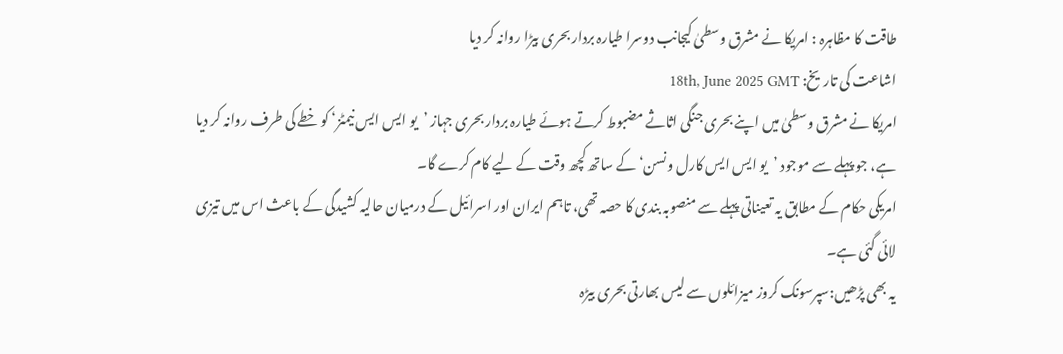طاقت کا مظاہرہ : امریکا نے مشرق وسطیٰ کیجانب دوسرا طیارہ بردار بحری بیڑا روانہ کر دیا
اشاعت کی تاریخ: 18th, June 2025 GMT
امریکا نے مشرق وسطیٰ میں اپنے بحری جنگی اثاثے مضبوط کرتے ہوئے طیارہ بردار بحری جہاز ’یو ایس ایس نیمٹز‘ کو خطے کی طرف روانہ کر دیا ہے، جو پہلے سے موجود ’یو ایس ایس کارل ونسن‘ کے ساتھ کچھ وقت کے لیے کام کرے گا۔
امریکی حکام کے مطابق یہ تعیناتی پہلے سے منصوبہ بندی کا حصہ تھی، تاہم ایران اور اسرائیل کے درمیان حالیہ کشیدگی کے باعث اس میں تیزی لائی گئی ہے۔
یہ بھی پڑھیں:سپرسونک کروز میزائلوں سے لیس بھارتی بحری بیڑہ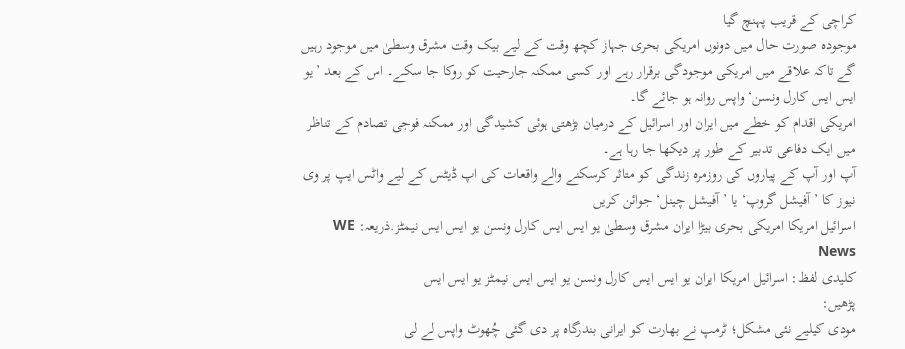کراچی کے قریب پہنچ گیا
موجودہ صورت حال میں دونوں امریکی بحری جہاز کچھ وقت کے لیے بیک وقت مشرق وسطیٰ میں موجود رہیں گے تاکہ علاقے میں امریکی موجودگی برقرار رہے اور کسی ممکنہ جارحیت کو روکا جا سکے۔ اس کے بعد ’یو ایس ایس کارل ونسن‘ واپس روانہ ہو جائے گا۔
امریکی اقدام کو خطے میں ایران اور اسرائیل کے درمیان بڑھتی ہوئی کشیدگی اور ممکنہ فوجی تصادم کے تناظر میں ایک دفاعی تدبیر کے طور پر دیکھا جا رہا ہے۔
آپ اور آپ کے پیاروں کی روزمرہ زندگی کو متاثر کرسکنے والے واقعات کی اپ ڈیٹس کے لیے واٹس ایپ پر وی نیوز کا ’آفیشل گروپ‘ یا ’آفیشل چینل‘ جوائن کریں
اسرائیل امریکا امریکی بحری بیڑا ایران مشرق وسطیٰ یو ایس ایس کارل ونسن یو ایس ایس نیمٹز.ذریعہ: WE News
کلیدی لفظ: اسرائیل امریکا ایران یو ایس ایس کارل ونسن یو ایس ایس نیمٹز یو ایس ایس
پڑھیں:
مودی کیلیے نئی مشکل؛ ٹرمپ نے بھارت کو ایرانی بندرگاہ پر دی گئی چُھوٹ واپس لے لی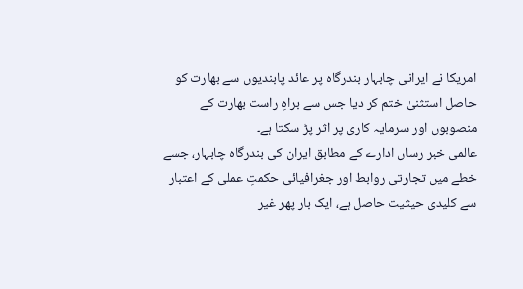امریکا نے ایرانی چابہار بندرگاہ پر عائد پابندیوں سے بھارت کو حاصل استثنیٰ ختم کر دیا جس سے براہِ راست بھارت کے منصوبوں اور سرمایہ کاری پر اثر پڑ سکتا ہے۔
عالمی خبر رساں ادارے کے مطابق ایران کی بندرگاہ چابہار، جسے خطے میں تجارتی روابط اور جغرافیائی حکمتِ عملی کے اعتبار سے کلیدی حیثیت حاصل ہے، ایک بار پھر غیر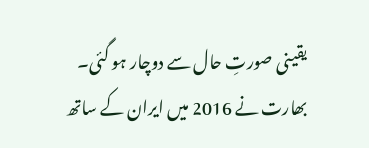یقینی صورتِ حال سے دوچار ہو گئی۔
بھارت نے 2016 میں ایران کے ساتھ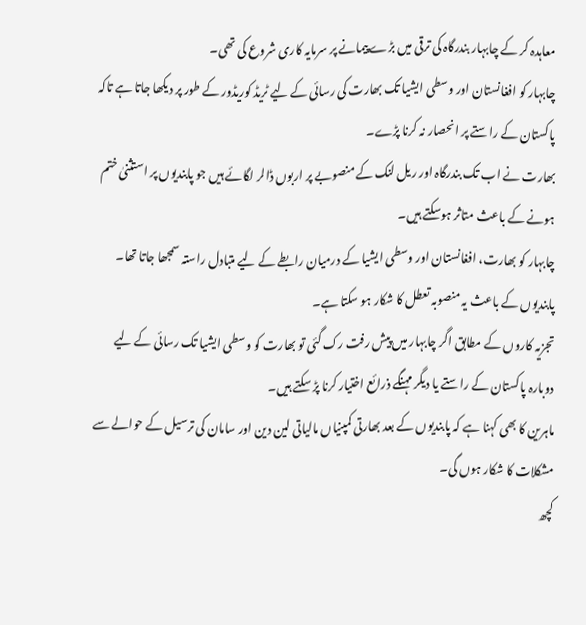معاہدہ کر کے چابہار بندرگاہ کی ترقی میں بڑے پیمانے پر سرمایہ کاری شروع کی تھی۔
چابہار کو افغانستان اور وسطی ایشیا تک بھارت کی رسائی کے لیے ٹریڈ کوریڈور کے طور پر دیکھا جاتا ہے تاکہ پاکستان کے راستے پر انحصار نہ کرنا پڑے۔
بھارت نے اب تک بندرگاہ اور ریل لنک کے منصوبے پر اربوں ڈالر لگائے ہیں جو پابندیوں پر استثنیٰ ختم ہونے کے باعث متاثر ہوسکتے ہیں۔
چابہار کو بھارت، افغانستان اور وسطی ایشیا کے درمیان رابطے کے لیے متبادل راستہ سمجھا جاتا تھا۔ پابندیوں کے باعث یہ منصوبہ تعطل کا شکار ہو سکتا ہے۔
تجزیہ کاروں کے مطابق اگر چابہار میں پیش رفت رک گئی تو بھارت کو وسطی ایشیا تک رسائی کے لیے دوبارہ پاکستان کے راستے یا دیگر مہنگے ذرائع اختیار کرنا پڑ سکتے ہیں۔
ماہرین کا بھی کہنا ہے کہ پابندیوں کے بعد بھارتی کمپنیاں مالیاتی لین دین اور سامان کی ترسیل کے حوالے سے مشکلات کا شکار ہوں گی۔
کچھ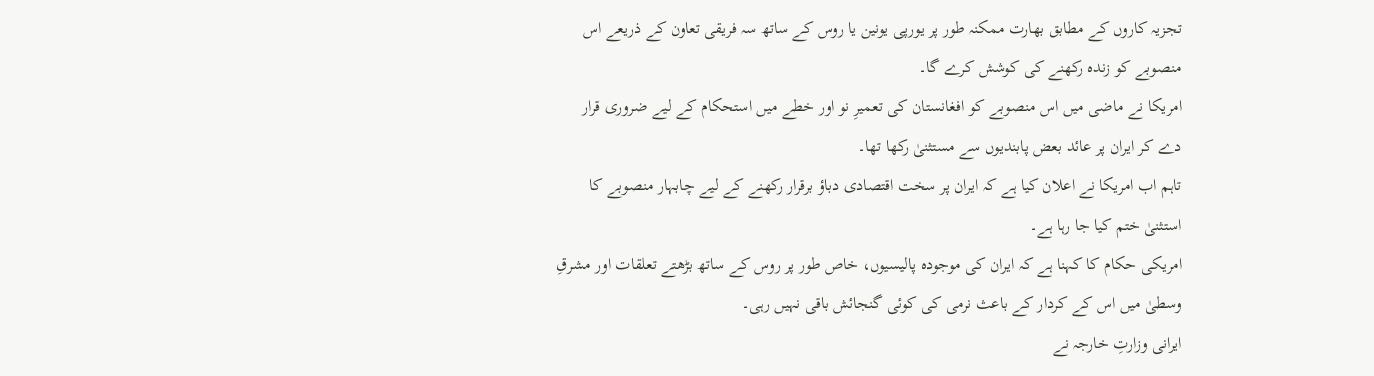تجزیہ کاروں کے مطابق بھارت ممکنہ طور پر یورپی یونین یا روس کے ساتھ سہ فریقی تعاون کے ذریعے اس منصوبے کو زندہ رکھنے کی کوشش کرے گا۔
امریکا نے ماضی میں اس منصوبے کو افغانستان کی تعمیرِ نو اور خطے میں استحکام کے لیے ضروری قرار دے کر ایران پر عائد بعض پابندیوں سے مستثنیٰ رکھا تھا۔
تاہم اب امریکا نے اعلان کیا ہے کہ ایران پر سخت اقتصادی دباؤ برقرار رکھنے کے لیے چابہار منصوبے کا استثنیٰ ختم کیا جا رہا ہے۔
امریکی حکام کا کہنا ہے کہ ایران کی موجودہ پالیسیوں، خاص طور پر روس کے ساتھ بڑھتے تعلقات اور مشرقِ وسطیٰ میں اس کے کردار کے باعث نرمی کی کوئی گنجائش باقی نہیں رہی۔
ایرانی وزارتِ خارجہ نے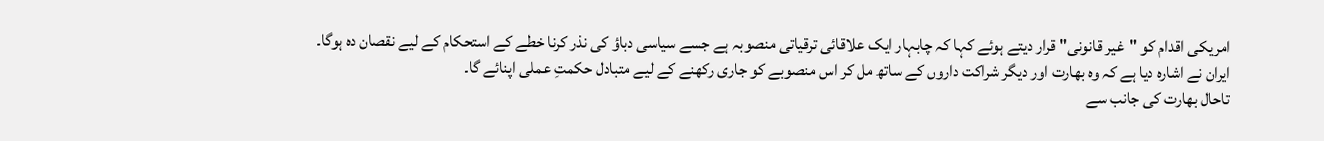امریکی اقدام کو "غیر قانونی" قرار دیتے ہوئے کہا کہ چابہار ایک علاقائی ترقیاتی منصوبہ ہے جسے سیاسی دباؤ کی نذر کرنا خطے کے استحکام کے لیے نقصان دہ ہوگا۔
ایران نے اشارہ دیا ہے کہ وہ بھارت اور دیگر شراکت داروں کے ساتھ مل کر اس منصوبے کو جاری رکھنے کے لیے متبادل حکمتِ عملی اپنائے گا۔
تاحال بھارت کی جانب سے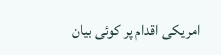امریکی اقدام پر کوئی بیان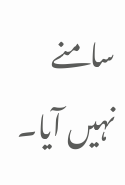سامنے نہیں آیا۔